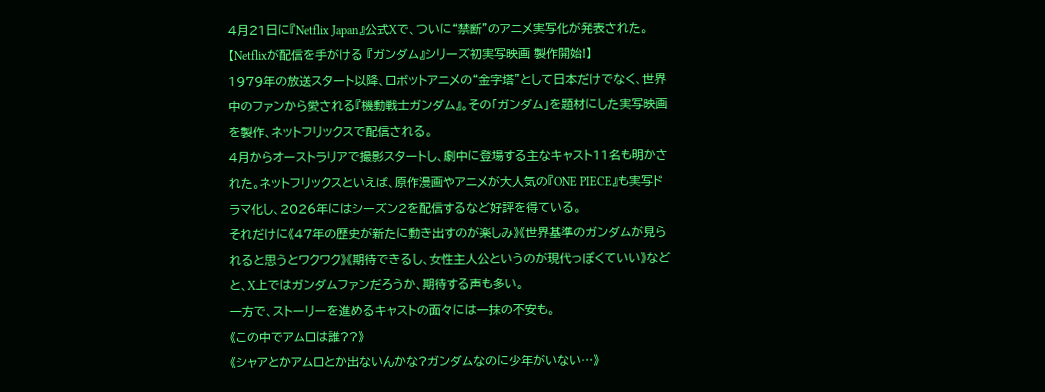4月21日に『Netflix Japan』公式Xで、ついに“禁断”のアニメ実写化が発表された。
【Netflixが配信を手がける 『ガンダム』シリーズ初実写映画 製作開始!】
1979年の放送スタート以降、ロボットアニメの“金字塔”として日本だけでなく、世界中のファンから愛される『機動戦士ガンダム』。その「ガンダム」を題材にした実写映画を製作、ネットフリックスで配信される。
4月からオーストラリアで撮影スタートし、劇中に登場する主なキャスト11名も明かされた。ネットフリックスといえば、原作漫画やアニメが大人気の『ONE PIECE』も実写ドラマ化し、2026年にはシーズン2を配信するなど好評を得ている。
それだけに《47年の歴史が新たに動き出すのが楽しみ》《世界基準のガンダムが見られると思うとワクワク》《期待できるし、女性主人公というのが現代っぽくていい》などと、X上ではガンダムファンだろうか、期待する声も多い。
一方で、ストーリーを進めるキャストの面々には一抹の不安も。
《この中でアムロは誰??》
《シャアとかアムロとか出ないんかな?ガンダムなのに少年がいない…》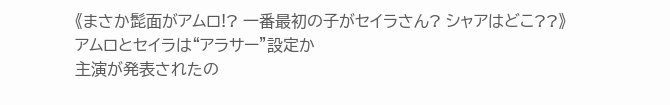《まさか髭面がアムロ!? 一番最初の子がセイラさん? シャアはどこ??》
アムロとセイラは“アラサー”設定か
主演が発表されたの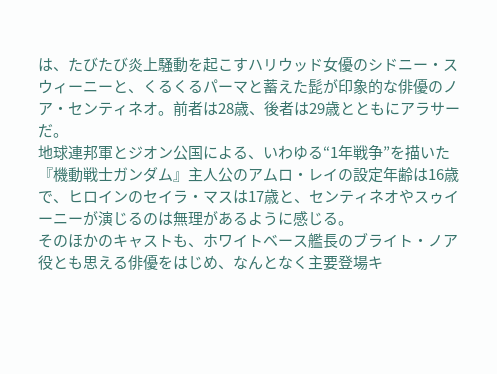は、たびたび炎上騒動を起こすハリウッド女優のシドニー・スウィーニーと、くるくるパーマと蓄えた髭が印象的な俳優のノア・センティネオ。前者は28歳、後者は29歳とともにアラサーだ。
地球連邦軍とジオン公国による、いわゆる“1年戦争”を描いた『機動戦士ガンダム』主人公のアムロ・レイの設定年齢は16歳で、ヒロインのセイラ・マスは17歳と、センティネオやスゥイーニーが演じるのは無理があるように感じる。
そのほかのキャストも、ホワイトベース艦長のブライト・ノア役とも思える俳優をはじめ、なんとなく主要登場キ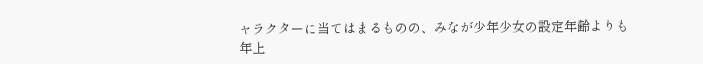ャラクターに当てはまるものの、みなが少年少女の設定年齢よりも年上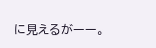に見えるがーー。